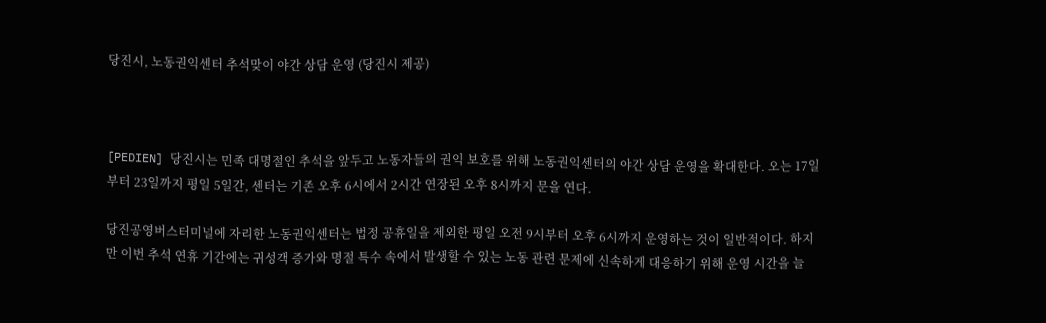당진시, 노동권익센터 추석맞이 야간 상담 운영 (당진시 제공)



[PEDIEN] 당진시는 민족 대명절인 추석을 앞두고 노동자들의 권익 보호를 위해 노동권익센터의 야간 상담 운영을 확대한다. 오는 17일부터 23일까지 평일 5일간, 센터는 기존 오후 6시에서 2시간 연장된 오후 8시까지 문을 연다.

당진공영버스터미널에 자리한 노동권익센터는 법정 공휴일을 제외한 평일 오전 9시부터 오후 6시까지 운영하는 것이 일반적이다. 하지만 이번 추석 연휴 기간에는 귀성객 증가와 명절 특수 속에서 발생할 수 있는 노동 관련 문제에 신속하게 대응하기 위해 운영 시간을 늘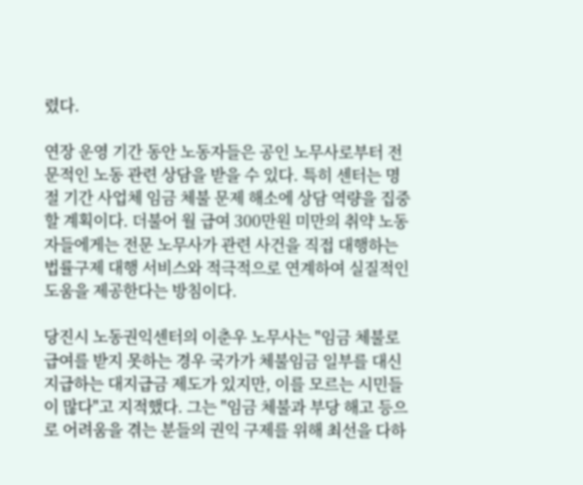렸다.

연장 운영 기간 동안 노동자들은 공인 노무사로부터 전문적인 노동 관련 상담을 받을 수 있다. 특히 센터는 명절 기간 사업체 임금 체불 문제 해소에 상담 역량을 집중할 계획이다. 더불어 월 급여 300만원 미만의 취약 노동자들에게는 전문 노무사가 관련 사건을 직접 대행하는 법률구제 대행 서비스와 적극적으로 연계하여 실질적인 도움을 제공한다는 방침이다.

당진시 노동권익센터의 이춘우 노무사는 "임금 체불로 급여를 받지 못하는 경우 국가가 체불임금 일부를 대신 지급하는 대지급금 제도가 있지만, 이를 모르는 시민들이 많다"고 지적했다. 그는 "임금 체불과 부당 해고 등으로 어려움을 겪는 분들의 권익 구제를 위해 최선을 다하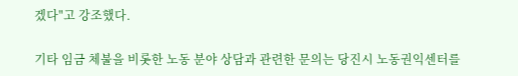겠다"고 강조했다.

기타 임금 체불을 비롯한 노동 분야 상담과 관련한 문의는 당진시 노동권익센터를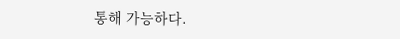통해 가능하다.